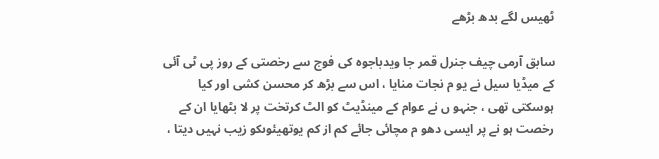ٹھیس لگے بدھ بڑھے

سابق آرمی چیف جنرل قمر جا ویدباجوہ کی فوج سے رخصتی کے روز پی ٹی آئی کے میڈیا سیل نے یو م نجات منایا ، اس سے بڑھ کر محسن کشی اور کیا ہوسکتی تھی ، جنہو ں نے عوام کے مینڈیٹ کو الٹ کرتخت پر لا بٹھایا ان کے رخصت ہو نے پر ایسی دھو م مچائی جائے کم از کم یوتھیئوںکو زیب نہیں دیتا ،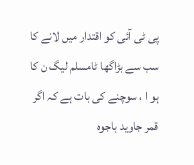پی ٹی آئی کو اقتدار میں لانے کا سب سے بڑاگھا ٹامسلم لیگ ن کا ہو ا ، سوچنے کی بات ہے کہ اگر قمر جاوید باجوہ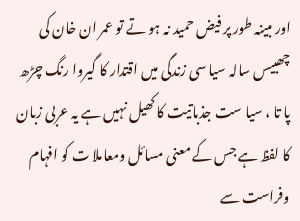اور مبینہ طور پر فیض حمید نہ ہو تے تو عمر ان خان کی چھبیس سالہ سیا سی زندگی میں اقتدار کا گیروا رنگ چڑھ پا تا ، سیا ست جذباتیت کا کھیل نہیں ہے یہ عربی زبان کا لفظ ہے جس کے معنی مسائل ومعاملا ت کو افہام وفراست سے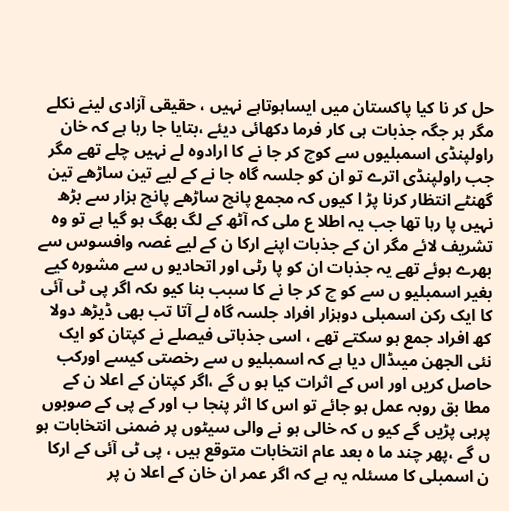حل کر نا کیا پاکستان میں ایساہوتاہے نہیں ، حقیقی آزادی لینے نکلے مگر ہر جگہ جذبات ہی کار فرما دکھائی دیئے ،بتایا جا رہا ہے کہ خان راولپنڈی اسمبلیوں سے کوچ کر جا نے کا ارادوہ لے نہیں چلے تھے مگر جب راولپنڈی اترے تو ان کو جلسہ گاہ جا نے کے لیے تین ساڑھے تین گھنٹے انتظار کرنا پڑ ا کیوں کہ مجمع پانچ ساڑھے پانچ ہزار سے بڑھ نہیں پا رہا تھا جب یہ اطلا ع ملی کہ آٹھ کے لگ بھگ ہو گیا ہے تو وہ تشریف لائے مگر ان کے جذبات اپنے ارکا ن کے لیے غصہ وافسوس سے بھرے ہوئے تھے یہ جذبات ان کو پا رٹی اور اتحادیو ں سے مشورہ کیے بغیر اسمبلیو ں سے کو چ کر جا نے کا سبب بنا کیو ںکہ اگر پی ٹی آئی کا ایک رکن اسمبلی دوہزار افراد جلسہ گاہ لے آتا تب بھی ڈیڑھ دولا کھ افراد جمع ہو سکتے تھے ، اسی جذباتی فیصلے نے کپتان کو ایک نئی الجھن میںڈال دیا ہے کہ اسمبلیو ں سے رخصتی کیسے اورکب حاصل کریں اور اس کے اثرات کیا ہو ں گے ،اگر کپتان کے اعلا ن کے مطا بق روبہ عمل ہو جائے تو اس کا اثر پنجا ب اور کے پی کے صوبوں پرہی پڑیں گے کیو ں کہ خالی ہو نے والی سیٹوں پر ضمنی انتخابات ہو ں گے ،پھر چند ما ہ بعد عام انتخابات متوقع ہیں ، پی ٹی آئی کے ارکا ن اسمبلی کا مسئلہ یہ ہے کہ اگر عمر ان خان کے اعلا ن پر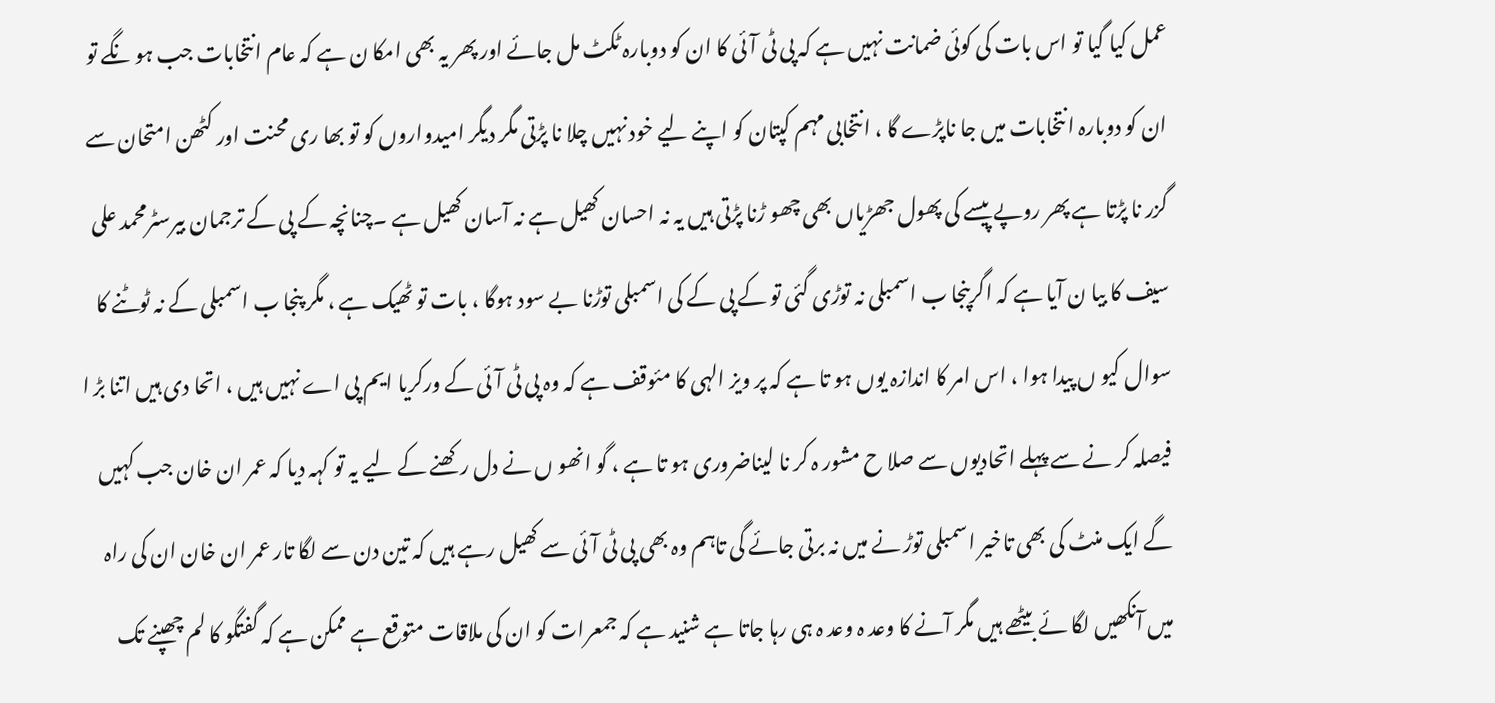عمل کیا گیا تو اس بات کی کوئی ضمانت نہیں ہے کہ پی ٹی آئی کا ان کو دوبارہ ٹکٹ مل جائے اور پھر یہ بھی امکا ن ہے کہ عام انتخابات جب ہو نگے تو ان کو دوبارہ انتخابات میں جا ناپڑے گا ، انتخابی مہم کپتان کو اپنے لیے خود نہیں چلا نا پڑتی مگر دیگر امیدواروں کو تو بھا ری محنت اور کٹھن امتحان سے گزر نا پڑتا ہے پھر روپے پیسے کی پھول جھڑیاں بھی چھو ڑنا پڑتی ہیں یہ نہ احسان کھیل ہے نہ آسان کھیل ہے ۔چنانچہ کے پی کے ترجمان بیرسٹرمحمد علی سیف کا بیا ن آیا ہے کہ اگرپنجا ب اسمبلی نہ توڑی گئی تو کے پی کے کی اسمبلی توڑنا بے سود ہوگا ، بات تو ٹھیک ہے ، مگر پنجا ب اسمبلی کے نہ ٹوٹنے کا سوال کیو ں پیدا ہوا ، اس امر کا اندازہ یوں ہو تا ہے کہ پر ویز الہی کا مئوقف ہے کہ وہ پی ٹی آئی کے ورکریا ایم پی اے نہیں ہیں ، اتحا دی ہیں اتنا بڑ ا فیصلہ کر نے سے پہلے اتحادیوں سے صلا ح مشور ہ کر نا لیناضروری ہو تا ہے ، گو انھو ں نے دل رکھنے کے لیے یہ تو کہہ دیا کہ عمر ان خان جب کہیں گے ایک منٹ کی بھی تاخیر اسمبلی توڑ نے میں نہ برتی جائے گی تاہم وہ بھی پی ٹی آئی سے کھیل رہے ہیں کہ تین دن سے لگا تار عمر ان خان ان کی راہ میں آنکھیں لگا ئے بیٹھے ہیں مگر آنے کا وعد ہ وعد ہ ہی رہا جاتا ہے شنید ہے کہ جمعرات کو ان کی ملاقات متوقع ہے ممکن ہے کہ گفتگو کا لم چھپنے تک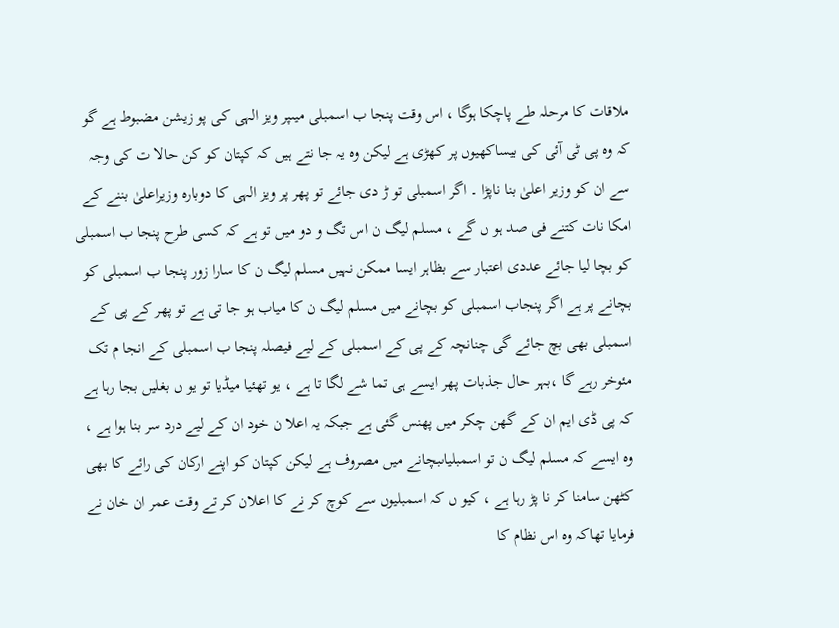ملاقات کا مرحلہ طے پاچکا ہوگا ، اس وقت پنجا ب اسمبلی میںپر ویز الہی کی پو زیشن مضبوط ہے گو کہ وہ پی ٹی آئی کی بیساکھیوں پر کھڑی ہے لیکن وہ یہ جا نتے ہیں کہ کپتان کو کن حالا ت کی وجہ سے ان کو وزیر اعلیٰ بنا ناپڑا ۔ اگر اسمبلی تو ڑ دی جائے تو پھر پر ویز الہی کا دوبارہ وزیراعلیٰ بننے کے امکا نات کتنے فی صد ہو ں گے ، مسلم لیگ ن اس تگ و دو میں تو ہے کہ کسی طرح پنجا ب اسمبلی کو بچا لیا جائے عددی اعتبار سے بظاہر ایسا ممکن نہیں مسلم لیگ ن کا سارا زور پنجا ب اسمبلی کو بچانے پر ہے اگر پنجاب اسمبلی کو بچانے میں مسلم لیگ ن کا میاب ہو جا تی ہے تو پھر کے پی کے اسمبلی بھی بچ جائے گی چنانچہ کے پی کے اسمبلی کے لیے فیصلہ پنجا ب اسمبلی کے انجا م تک مئوخر رہے گا ،بہر حال جذبات پھر ایسے ہی تما شے لگا تا ہے ، یو تھئیا میڈیا تو یو ں بغلیں بجا رہا ہے کہ پی ڈی ایم ان کے گھن چکر میں پھنس گئی ہے جبکہ یہ اعلا ن خود ان کے لیے درد سر بنا ہوا ہے ، وہ ایسے کہ مسلم لیگ ن تو اسمبلیاںبچانے میں مصروف ہے لیکن کپتان کو اپنے ارکان کی رائے کا بھی کٹھن سامنا کر نا پڑ رہا ہے ، کیو ں کہ اسمبلیوں سے کوچ کر نے کا اعلان کر تے وقت عمر ان خان نے فرمایا تھاکہ وہ اس نظام کا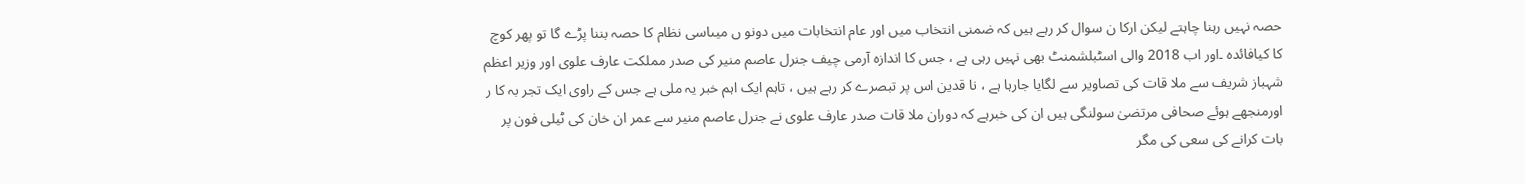حصہ نہیں رہنا چاہتے لیکن ارکا ن سوال کر رہے ہیں کہ ضمنی انتخاب میں اور عام انتخابات میں دونو ں میںاسی نظام کا حصہ بننا پڑے گا تو پھر کوچ کا کیافائدہ ۔اور اب 2018 والی اسٹبلشمنٹ بھی نہیں رہی ہے ، جس کا اندازہ آرمی چیف جنرل عاصم منیر کی صدر مملکت عارف علوی اور وزیر اعظم شہباز شریف سے ملا قات کی تصاویر سے لگایا جارہا ہے ، نا قدین اس پر تبصرے کر رہے ہیں ، تاہم ایک اہم خبر یہ ملی ہے جس کے راوی ایک تجر بہ کا ر اورمنجھے ہوئے صحافی مرتضیٰ سولنگی ہیں ان کی خبرہے کہ دوران ملا قات صدر عارف علوی نے جنرل عاصم منیر سے عمر ان خان کی ٹیلی فون پر بات کرانے کی سعی کی مگر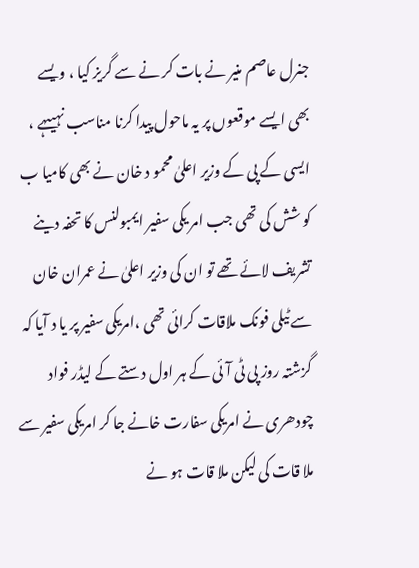جنرل عاصم منیر نے بات کر نے سے گریز کیا ، ویسے بھی ایسے موقعوں پر یہ ماحول پیدا کرنا مناسب نہیںہے ، ایسی کے پی کے وزیر اعلیٰ محمو د خان نے بھی کامیا ب کو شش کی تھی جب امر یکی سفیر ایمبولنس کا تحفہ دینے تشریف لائے تھے تو ان کی وزیر اعلیٰ نے عمران خان سے ٹیلی فونک ملاقات کرائی تھی ،امریکی سفیر پر یا د آیا کہ گزشتہ روز پی ٹی آئی کے ہر اول دستے کے لیڈر فواد چودھری نے امریکی سفارت خانے جا کر امریکی سفیر سے ملا قات کی لیکن ملا قات ہو نے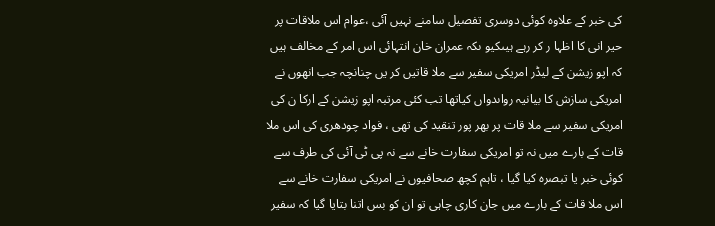کی خبر کے علاوہ کوئی دوسری تفصیل سامنے نہیں آئی ،عوام اس ملاقات پر حیر انی کا اظہا ر کر رہے ہیںکیو ںکہ عمران خان انتہائی اس امر کے مخالف ہیں کہ اپو زیشن کے لیڈر امریکی سفیر سے ملا قاتیں کر یں چنانچہ جب انھوں نے امریکی سازش کا بیانیہ رواںدواں کیاتھا تب کئی مرتبہ اپو زیشن کے ارکا ن کی امریکی سفیر سے ملا قات پر بھر پور تنقید کی تھی ، فواد چودھری کی اس ملا قات کے بارے میں نہ تو امریکی سفارت خانے سے نہ پی ٹی آئی کی طرف سے کوئی خبر یا تبصرہ کیا گیا ، تاہم کچھ صحافیوں نے امریکی سفارت خانے سے اس ملا قات کے بارے میں جان کاری چاہی تو ان کو بس اتنا بتایا گیا کہ سفیر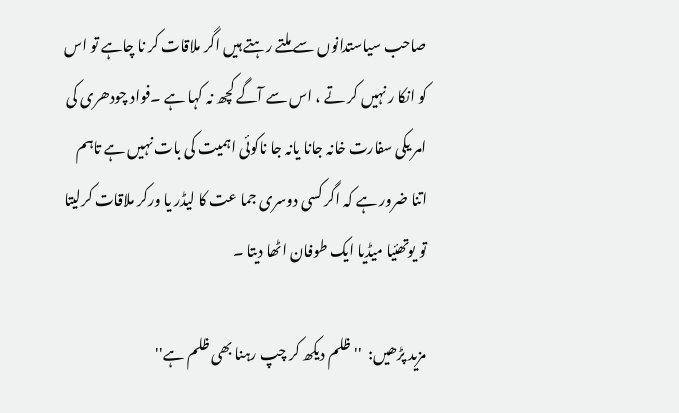صاحب سیاستدانوں سے ملتے رہتے ہیں اگر ملاقات کر نا چاہے تو اس کو انکا ر نہیں کر تے ، اس سے آگے کچھ نہ کہا ہے ۔فواد چودھری کی امر یکی سفارت خانہ جانا یانہ جا ناکوئی اہمیت کی بات نہیں ہے تاہم اتنا ضرور ہے کہ اگر کسی دوسری جما عت کا لیڈر یا ورکر ملاقات کرلیتا تو یوتھئیا میڈیا ایک طوفان اٹھا دیتا ۔

مزید پڑھیں:  ''ظلم دیکھ کر چپ رہنا بھی ظلم ہے''